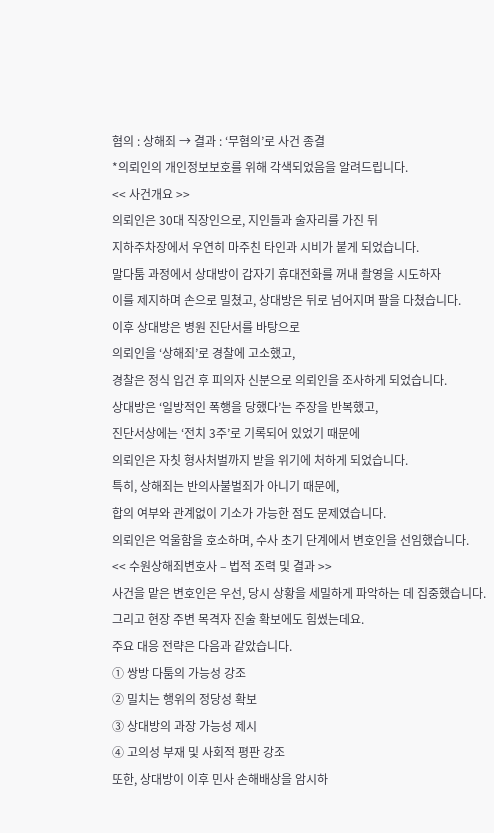혐의 : 상해죄 → 결과 : ‘무혐의’로 사건 종결
*의뢰인의 개인정보보호를 위해 각색되었음을 알려드립니다.
<< 사건개요 >>
의뢰인은 30대 직장인으로, 지인들과 술자리를 가진 뒤
지하주차장에서 우연히 마주친 타인과 시비가 붙게 되었습니다.
말다툼 과정에서 상대방이 갑자기 휴대전화를 꺼내 촬영을 시도하자
이를 제지하며 손으로 밀쳤고, 상대방은 뒤로 넘어지며 팔을 다쳤습니다.
이후 상대방은 병원 진단서를 바탕으로
의뢰인을 ‘상해죄’로 경찰에 고소했고,
경찰은 정식 입건 후 피의자 신분으로 의뢰인을 조사하게 되었습니다.
상대방은 ‘일방적인 폭행을 당했다’는 주장을 반복했고,
진단서상에는 ‘전치 3주’로 기록되어 있었기 때문에
의뢰인은 자칫 형사처벌까지 받을 위기에 처하게 되었습니다.
특히, 상해죄는 반의사불벌죄가 아니기 때문에,
합의 여부와 관계없이 기소가 가능한 점도 문제였습니다.
의뢰인은 억울함을 호소하며, 수사 초기 단계에서 변호인을 선임했습니다.
<< 수원상해죄변호사 – 법적 조력 및 결과 >>
사건을 맡은 변호인은 우선, 당시 상황을 세밀하게 파악하는 데 집중했습니다.
그리고 현장 주변 목격자 진술 확보에도 힘썼는데요.
주요 대응 전략은 다음과 같았습니다.
① 쌍방 다툼의 가능성 강조
② 밀치는 행위의 정당성 확보
③ 상대방의 과장 가능성 제시
④ 고의성 부재 및 사회적 평판 강조
또한, 상대방이 이후 민사 손해배상을 암시하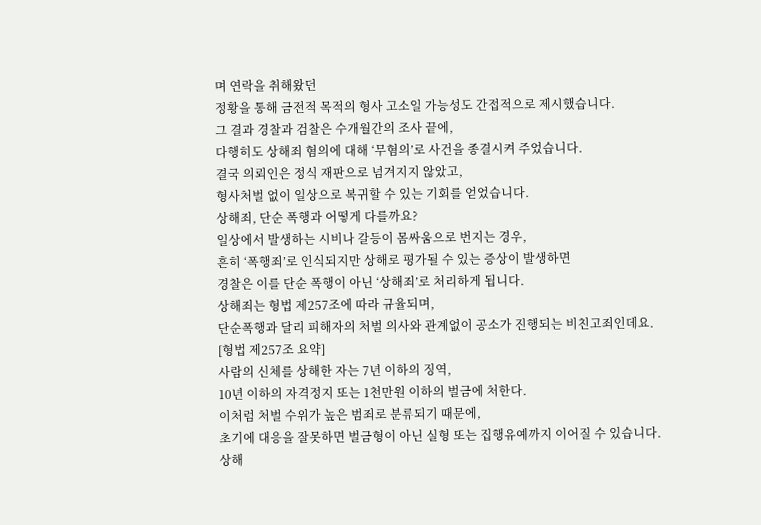며 연락을 취해왔던
정황을 통해 금전적 목적의 형사 고소일 가능성도 간접적으로 제시했습니다.
그 결과 경찰과 검찰은 수개월간의 조사 끝에,
다행히도 상해죄 혐의에 대해 ‘무혐의’로 사건을 종결시켜 주었습니다.
결국 의뢰인은 정식 재판으로 넘겨지지 않았고,
형사처벌 없이 일상으로 복귀할 수 있는 기회를 얻었습니다.
상해죄, 단순 폭행과 어떻게 다를까요?
일상에서 발생하는 시비나 갈등이 몸싸움으로 번지는 경우,
흔히 ‘폭행죄’로 인식되지만 상해로 평가될 수 있는 증상이 발생하면
경찰은 이를 단순 폭행이 아닌 ‘상해죄’로 처리하게 됩니다.
상해죄는 형법 제257조에 따라 규율되며,
단순폭행과 달리 피해자의 처벌 의사와 관계없이 공소가 진행되는 비친고죄인데요.
[형법 제257조 요약]
사람의 신체를 상해한 자는 7년 이하의 징역,
10년 이하의 자격정지 또는 1천만원 이하의 벌금에 처한다.
이처럼 처벌 수위가 높은 범죄로 분류되기 때문에,
초기에 대응을 잘못하면 벌금형이 아닌 실형 또는 집행유예까지 이어질 수 있습니다.
상해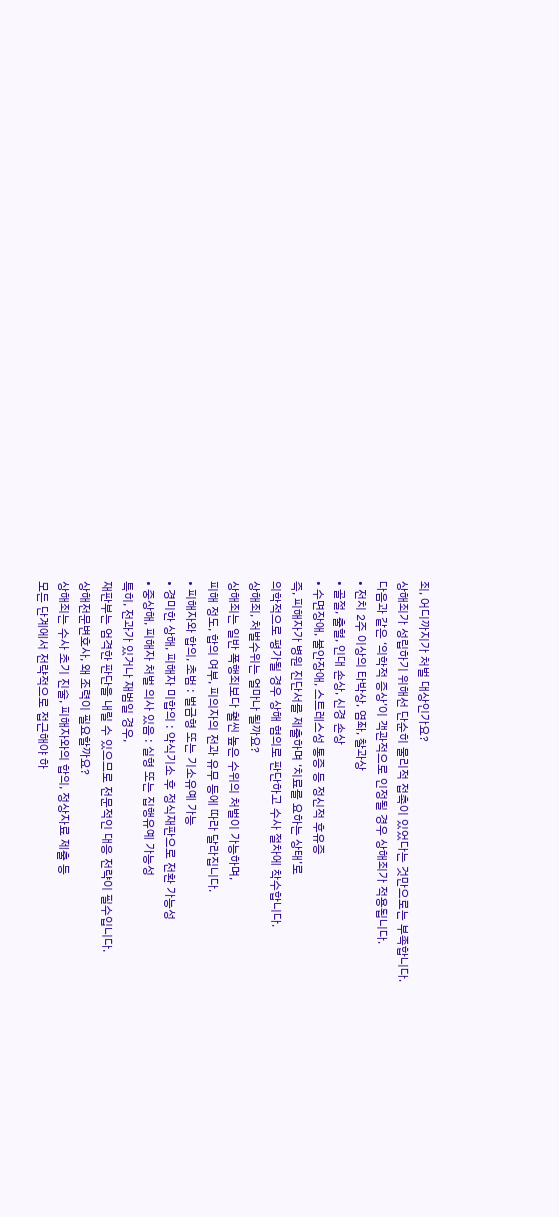죄, 어디까지가 처벌 대상인가요?
상해죄가 성립하기 위해선 단순히 물리적 접촉이 있었다는 것만으로는 부족합니다.
다음과 같은 ‘의학적 증상’이 객관적으로 인정될 경우 상해죄가 적용됩니다.
• 전치 2주 이상의 타박상, 염좌, 찰과상
• 골절, 출혈, 인대 손상, 신경 손상
• 수면장애, 불안장애, 스트레스성 통증 등 정신적 후유증
즉, 피해자가 병원 진단서를 제출하며 ‘치료를 요하는 상태’로
의학적으로 평가될 경우 상해 혐의로 판단하고 수사 절차에 착수합니다.
상해죄, 처벌수위는 얼마나 될까요?
상해죄는 일반 폭행죄보다 훨씬 높은 수위의 처벌이 가능하며,
피해 정도, 합의 여부, 피의자의 전과 유무 등에 따라 달라집니다.
• 피해자와 합의, 초범 : 벌금형 또는 기소유예 가능
• 경미한 상해, 피해자 미합의 : 약식기소 후 정식재판으로 전환 가능성
• 중상해, 피해자 처벌 의사 있음 : 실형 또는 집행유예 가능성
특히, 전과가 있거나 재범일 경우,
재판부는 엄격한 판단을 내릴 수 있으므로 전문적인 대응 전략이 필수입니다.
상해전문변호사, 왜 조력이 필요할까요?
상해죄는 수사 초기 진술, 피해자와의 합의, 정상자료 제출 등
모든 단계에서 전략적으로 접근해야 하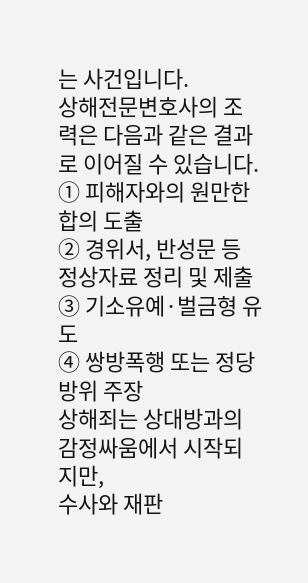는 사건입니다.
상해전문변호사의 조력은 다음과 같은 결과로 이어질 수 있습니다.
① 피해자와의 원만한 합의 도출
② 경위서, 반성문 등 정상자료 정리 및 제출
③ 기소유예·벌금형 유도
④ 쌍방폭행 또는 정당방위 주장
상해죄는 상대방과의 감정싸움에서 시작되지만,
수사와 재판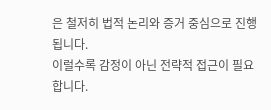은 철저히 법적 논리와 증거 중심으로 진행됩니다.
이럴수록 감정이 아닌 전략적 접근이 필요합니다.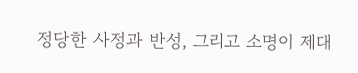정당한 사정과 반성, 그리고 소명이 제대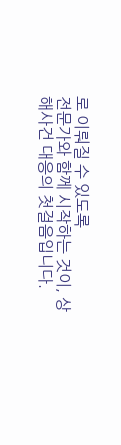로 이뤄질 수 있도록
전문가와 함께 시작하는 것이, 상해사건 대응의 첫걸음입니다.